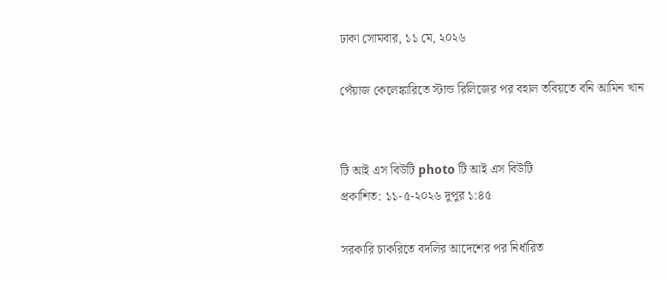ঢাকা সোমবার, ১১ মে, ২০২৬

পেঁয়াজ কেলেঙ্কারিতে স্টান্ড রিলিজের পর বহাল তবিয়তে বনি আমিন খান


টি আই এস বিউটি photo টি আই এস বিউটি
প্রকাশিত: ১১-৫-২০২৬ দুপুর ১:৪৫

সরকারি চাকরিতে বদলির আদেশের পর নির্ধারিত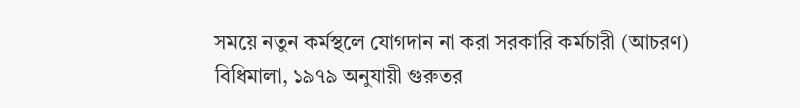সময়ে নতুন কর্মস্থলে যোগদান না করা সরকারি কর্মচারী (আচরণ) বিধিমালা, ১৯৭৯ অনুযায়ী গুরুতর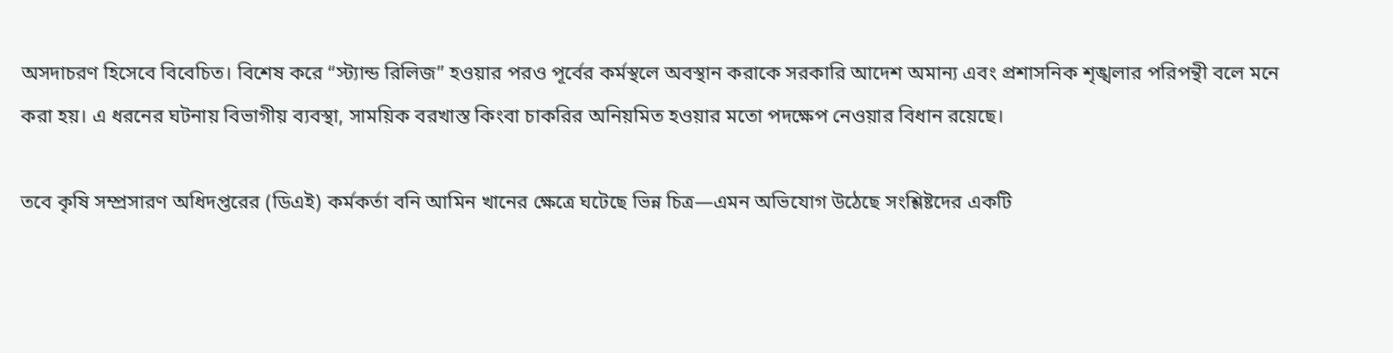অসদাচরণ হিসেবে বিবেচিত। বিশেষ করে “স্ট্যান্ড রিলিজ” হওয়ার পরও পূর্বের কর্মস্থলে অবস্থান করাকে সরকারি আদেশ অমান্য এবং প্রশাসনিক শৃঙ্খলার পরিপন্থী বলে মনে করা হয়। এ ধরনের ঘটনায় বিভাগীয় ব্যবস্থা, সাময়িক বরখাস্ত কিংবা চাকরির অনিয়মিত হওয়ার মতো পদক্ষেপ নেওয়ার বিধান রয়েছে।

তবে কৃষি সম্প্রসারণ অধিদপ্তরের (ডিএই) কর্মকর্তা বনি আমিন খানের ক্ষেত্রে ঘটেছে ভিন্ন চিত্র—এমন অভিযোগ উঠেছে সংশ্লিষ্টদের একটি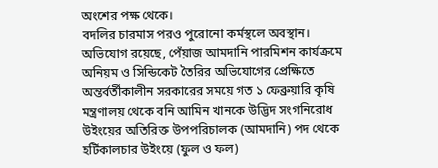অংশের পক্ষ থেকে।
বদলির চারমাস পরও পুরোনো কর্মস্থলে অবস্থান। অভিযোগ রয়েছে, পেঁয়াজ আমদানি পারমিশন কার্যক্রমে অনিয়ম ও সিন্ডিকেট তৈরির অভিযোগের প্রেক্ষিতে অন্তর্বর্তীকালীন সরকারের সময়ে গত ১ ফেব্রুয়ারি কৃষি মন্ত্রণালয় থেকে বনি আমিন খানকে উদ্ভিদ সংগনিরোধ উইংয়ের অতিরিক্ত উপপরিচালক (আমদানি) পদ থেকে হর্টিকালচার উইংয়ে (ফুল ও ফল)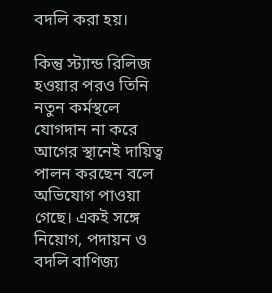বদলি করা হয়।

কিন্তু স্ট্যান্ড রিলিজ হওয়ার পরও তিনি নতুন কর্মস্থলে যোগদান না করে আগের স্থানেই দায়িত্ব পালন করছেন বলে অভিযোগ পাওয়া গেছে। একই সঙ্গে নিয়োগ, পদায়ন ও বদলি বাণিজ্য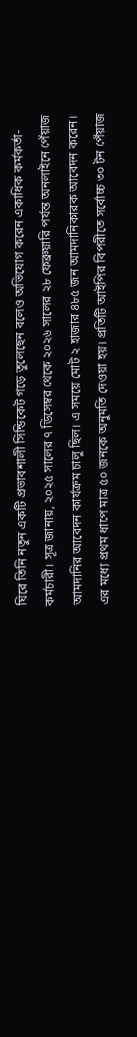ঘিরে তিনি নতুন একটি প্রভাবশালী সিন্ডিকেট গড়ে তুলেছেন বলেও অভিযোগ করেন একাধিক কর্মকর্তা-কর্মচারী। সূত্র জানায়, ২০২৫ সালের ৭ ডিসেম্বর থেকে ২০২৬ সালের ২৮ ফেব্রুয়ারি পর্যন্ত অনলাইনে পেঁয়াজ আমদানির আবেদন কার্যক্রম চালু ছিল। এ সময়ে মোট ২ হাজার ৪৮৫ জন আমদানিকারক আবেদন করেন। এর মধ্যে প্রথম ধাপে মাত্র ৫০ জনকে অনুমতি দেওয়া হয়। প্রতিটি আইপির বিপরীতে সর্বোচ্চ ৩০ টন পেঁয়াজ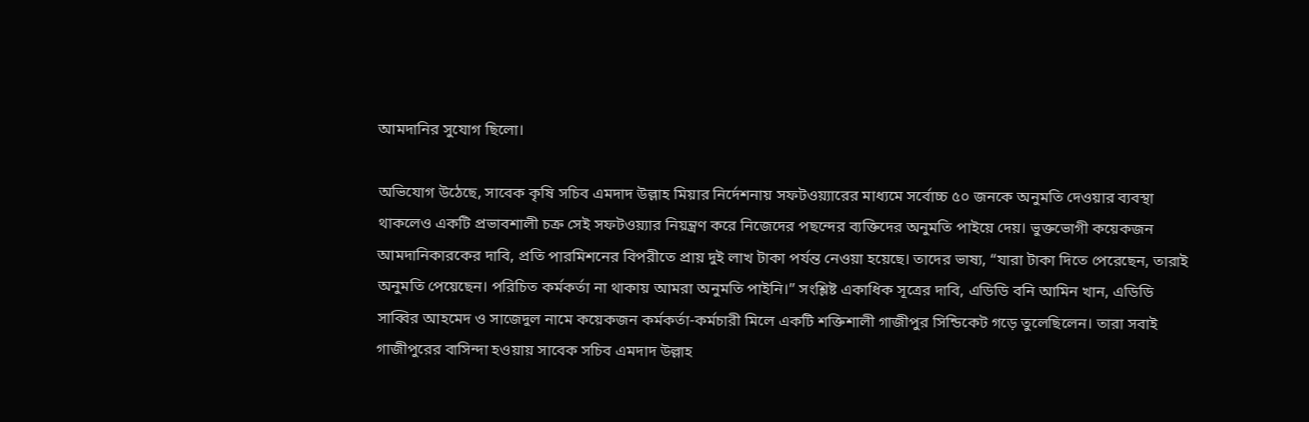আমদানির সুযোগ ছিলো।

অভিযোগ উঠেছে, সাবেক কৃষি সচিব এমদাদ উল্লাহ মিয়ার নির্দেশনায় সফটওয়্যারের মাধ্যমে সর্বোচ্চ ৫০ জনকে অনুমতি দেওয়ার ব্যবস্থা থাকলেও একটি প্রভাবশালী চক্র সেই সফটওয়্যার নিয়ন্ত্রণ করে নিজেদের পছন্দের ব্যক্তিদের অনুমতি পাইয়ে দেয়। ভুক্তভোগী কয়েকজন আমদানিকারকের দাবি, প্রতি পারমিশনের বিপরীতে প্রায় দুই লাখ টাকা পর্যন্ত নেওয়া হয়েছে। তাদের ভাষ্য, “যারা টাকা দিতে পেরেছেন, তারাই অনুমতি পেয়েছেন। পরিচিত কর্মকর্তা না থাকায় আমরা অনুমতি পাইনি।” সংশ্লিষ্ট একাধিক সূত্রের দাবি, এডিডি বনি আমিন খান, এডিডি সাব্বির আহমেদ ও সাজেদুল নামে কয়েকজন কর্মকর্তা-কর্মচারী মিলে একটি শক্তিশালী গাজীপুর সিন্ডিকেট গড়ে তুলেছিলেন। তারা সবাই গাজীপুরের বাসিন্দা হওয়ায় সাবেক সচিব এমদাদ উল্লাহ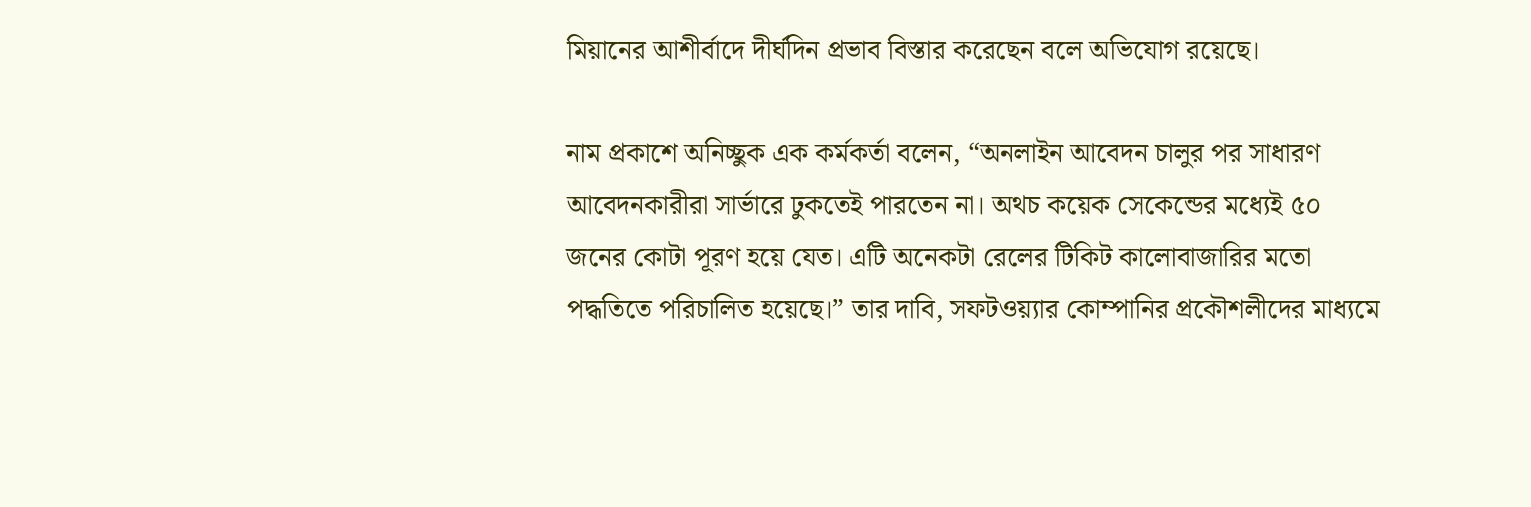মিয়ানের আশীর্বাদে দীর্ঘদিন প্রভাব বিস্তার করেছেন বলে অভিযোগ রয়েছে।

নাম প্রকাশে অনিচ্ছুক এক কর্মকর্তা বলেন, “অনলাইন আবেদন চালুর পর সাধারণ আবেদনকারীরা সার্ভারে ঢুকতেই পারতেন না। অথচ কয়েক সেকেন্ডের মধ্যেই ৫০ জনের কোটা পূরণ হয়ে যেত। এটি অনেকটা রেলের টিকিট কালোবাজারির মতো পদ্ধতিতে পরিচালিত হয়েছে।” তার দাবি, সফটওয়্যার কোম্পানির প্রকৌশলীদের মাধ্যমে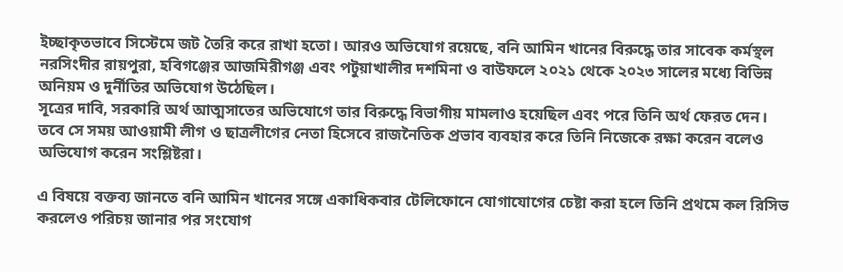ইচ্ছাকৃতভাবে সিস্টেমে জট তৈরি করে রাখা হতো। আরও অভিযোগ রয়েছে, বনি আমিন খানের বিরুদ্ধে তার সাবেক কর্মস্থল নরসিংদীর রায়পুরা, হবিগঞ্জের আজমিরীগঞ্জ এবং পটুয়াখালীর দশমিনা ও বাউফলে ২০২১ থেকে ২০২৩ সালের মধ্যে বিভিন্ন অনিয়ম ও দুর্নীতির অভিযোগ উঠেছিল।
সূত্রের দাবি, সরকারি অর্থ আত্মসাতের অভিযোগে তার বিরুদ্ধে বিভাগীয় মামলাও হয়েছিল এবং পরে তিনি অর্থ ফেরত দেন। তবে সে সময় আওয়ামী লীগ ও ছাত্রলীগের নেতা হিসেবে রাজনৈতিক প্রভাব ব্যবহার করে তিনি নিজেকে রক্ষা করেন বলেও অভিযোগ করেন সংশ্লিষ্টরা।

এ বিষয়ে বক্তব্য জানতে বনি আমিন খানের সঙ্গে একাধিকবার টেলিফোনে যোগাযোগের চেষ্টা করা হলে তিনি প্রথমে কল রিসিভ করলেও পরিচয় জানার পর সংযোগ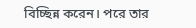বিচ্ছিন্ন করেন। পরে তার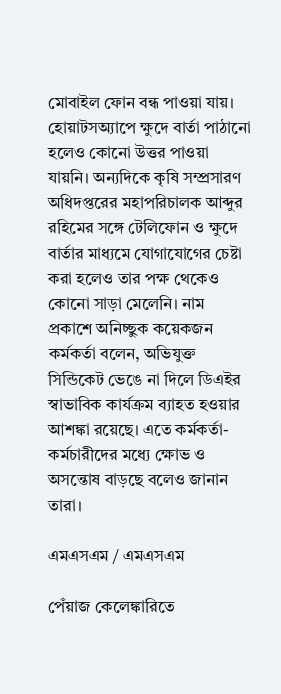মোবাইল ফোন বন্ধ পাওয়া যায়। হোয়াটসঅ্যাপে ক্ষুদে বার্তা পাঠানো হলেও কোনো উত্তর পাওয়া যায়নি। অন্যদিকে কৃষি সম্প্রসারণ অধিদপ্তরের মহাপরিচালক আব্দুর রহিমের সঙ্গে টেলিফোন ও ক্ষুদে বার্তার মাধ্যমে যোগাযোগের চেষ্টা করা হলেও তার পক্ষ থেকেও কোনো সাড়া মেলেনি। নাম প্রকাশে অনিচ্ছুক কয়েকজন কর্মকর্তা বলেন, অভিযুক্ত সিন্ডিকেট ভেঙে না দিলে ডিএইর স্বাভাবিক কার্যক্রম ব্যাহত হওয়ার আশঙ্কা রয়েছে। এতে কর্মকর্তা-কর্মচারীদের মধ্যে ক্ষোভ ও অসন্তোষ বাড়ছে বলেও জানান তারা।

এমএসএম / এমএসএম

পেঁয়াজ কেলেঙ্কারিতে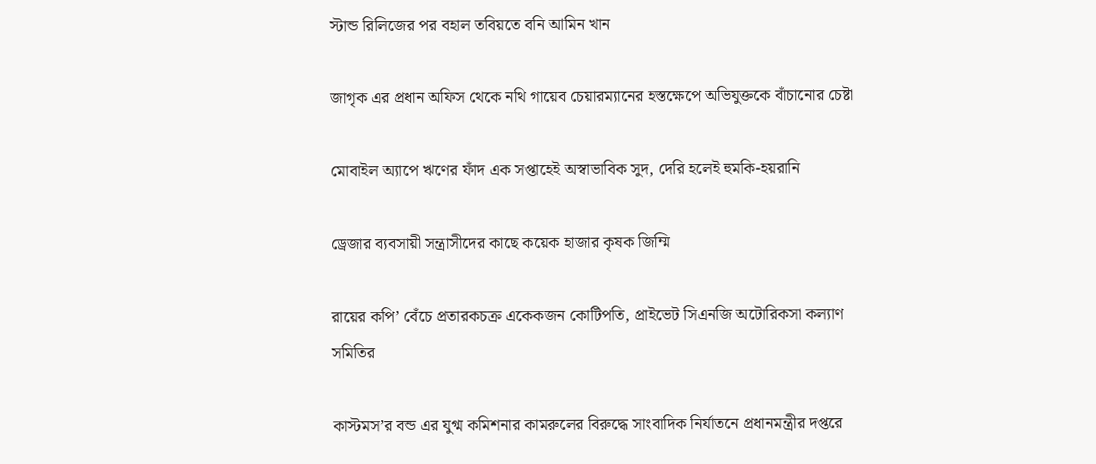স্টান্ড রিলিজের পর বহাল তবিয়তে বনি আমিন খান

জাগৃক এর প্রধান অফিস থেকে নথি গায়েব চেয়ারম্যানের হস্তক্ষেপে অভিযুক্তকে বাঁচানোর চেষ্টা

মোবাইল অ্যাপে ঋণের ফাঁদ এক সপ্তাহেই অস্বাভাবিক সুদ, দেরি হলেই হুমকি-হয়রানি

ড্রেজার ব্যবসায়ী সন্ত্রাসীদের কাছে কয়েক হাজার কৃষক জিম্মি

রায়ের কপি’ বেঁচে প্রতারকচক্র একেকজন কোটিপতি, প্রাইভেট সিএনজি অটোরিকসা কল্যাণ সমিতির

কাস্টমস’র বন্ড এর যুগ্ম কমিশনার কামরুলের বিরুদ্ধে সাংবাদিক নির্যাতনে প্রধানমন্ত্রীর দপ্তরে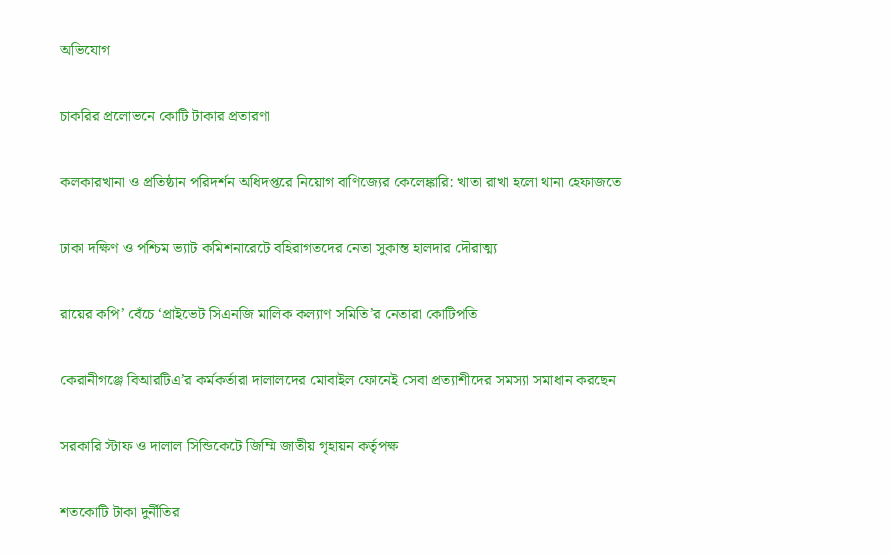অভিযোগ

চাকরির প্রলোভনে কোটি টাকার প্রতারণা

কলকারখানা ও প্রতিষ্ঠান পরিদর্শন অধিদপ্তরে নিয়োগ বাণিজ্যের কেলেঙ্কারি: খাতা রাখা হলো থানা হেফাজতে

ঢাকা দক্ষিণ ও পশ্চিম ভ্যাট কমিশনারেটে বহিরাগতদের নেতা সুকান্ত হালদার দৌরাত্ম্য

রায়ের কপি’ বেঁচে ‘প্রাইভেট সিএনজি মালিক কল্যাণ সমিতি’র নেতারা কোটিপতি

কেরানীগঞ্জে বিআরটিএ’র কর্মকর্তারা দালালদের মোবাইল ফোনেই সেবা প্রত্যাশীদের সমস্যা সমাধান করছেন

সরকারি স্টাফ ও দালাল সিন্ডিকেটে জিম্মি জাতীয় গৃহায়ন কর্তৃপক্ষ

শতকোটি টাকা দুর্নীতির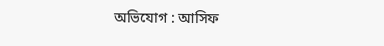অভিযোগ : আসিফ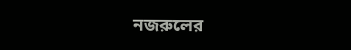নজরুলের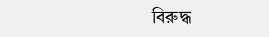বিরুদ্ধ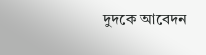দুদকে আবেদন